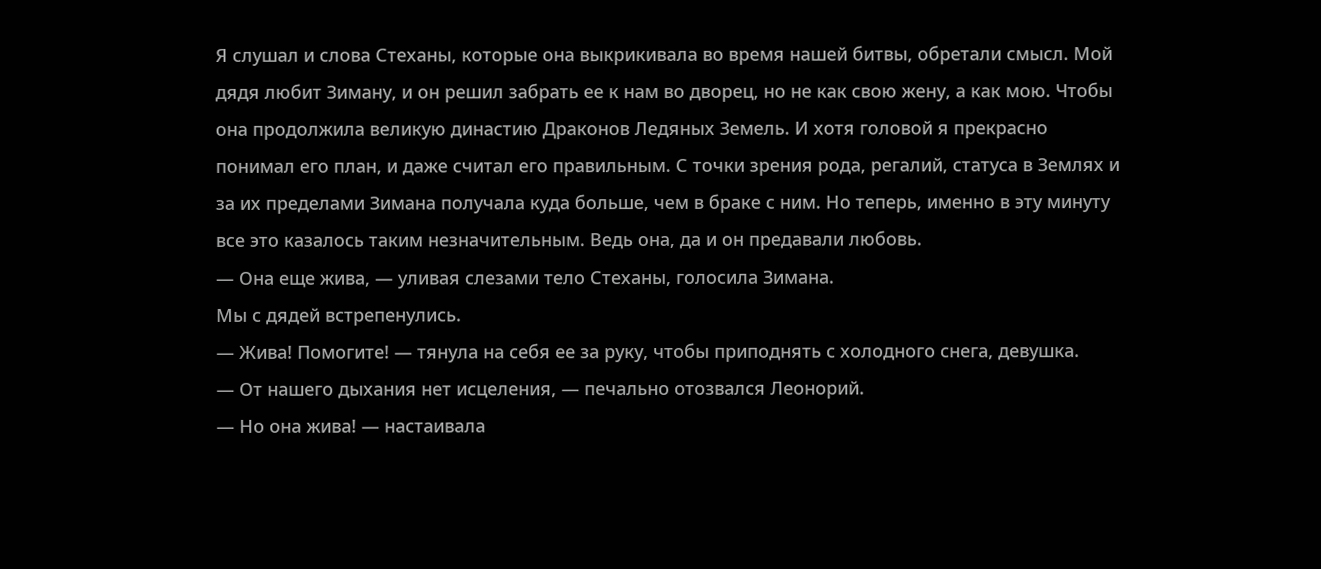Я слушал и слова Стеханы, которые она выкрикивала во время нашей битвы, обретали смысл. Мой дядя любит Зиману, и он решил забрать ее к нам во дворец, но не как свою жену, а как мою. Чтобы она продолжила великую династию Драконов Ледяных Земель. И хотя головой я прекрасно понимал его план, и даже считал его правильным. С точки зрения рода, регалий, статуса в Землях и за их пределами Зимана получала куда больше, чем в браке с ним. Но теперь, именно в эту минуту все это казалось таким незначительным. Ведь она, да и он предавали любовь.
— Она еще жива, — уливая слезами тело Стеханы, голосила Зимана.
Мы с дядей встрепенулись.
— Жива! Помогите! — тянула на себя ее за руку, чтобы приподнять с холодного снега, девушка.
— От нашего дыхания нет исцеления, — печально отозвался Леонорий.
— Но она жива! — настаивала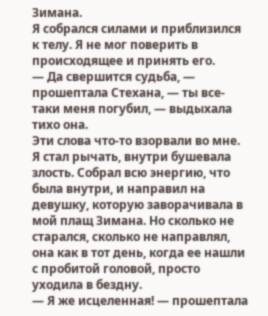Зимана.
Я собрался силами и приблизился к телу. Я не мог поверить в происходящее и принять его.
— Да свершится судьба, — прошептала Стехана, — ты все-таки меня погубил, — выдыхала тихо она.
Эти слова что-то взорвали во мне. Я стал рычать, внутри бушевала злость. Собрал всю энергию, что была внутри, и направил на девушку, которую заворачивала в мой плащ Зимана. Но сколько не старался, сколько не направлял, она как в тот день, когда ее нашли с пробитой головой, просто уходила в бездну.
— Я же исцеленная! — прошептала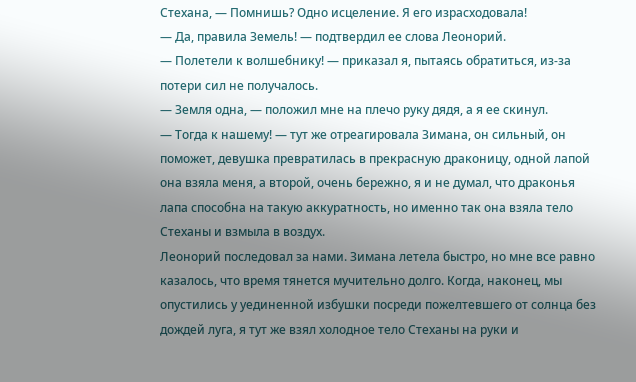Стехана, — Помнишь? Одно исцеление. Я его израсходовала!
— Да, правила Земель! — подтвердил ее слова Леонорий.
— Полетели к волшебнику! — приказал я, пытаясь обратиться, из-за потери сил не получалось.
— Земля одна, — положил мне на плечо руку дядя, а я ее скинул.
— Тогда к нашему! — тут же отреагировала Зимана, он сильный, он поможет, девушка превратилась в прекрасную драконицу, одной лапой она взяла меня, а второй, очень бережно, я и не думал, что драконья лапа способна на такую аккуратность, но именно так она взяла тело Стеханы и взмыла в воздух.
Леонорий последовал за нами. Зимана летела быстро, но мне все равно казалось, что время тянется мучительно долго. Когда, наконец, мы опустились у уединенной избушки посреди пожелтевшего от солнца без дождей луга, я тут же взял холодное тело Стеханы на руки и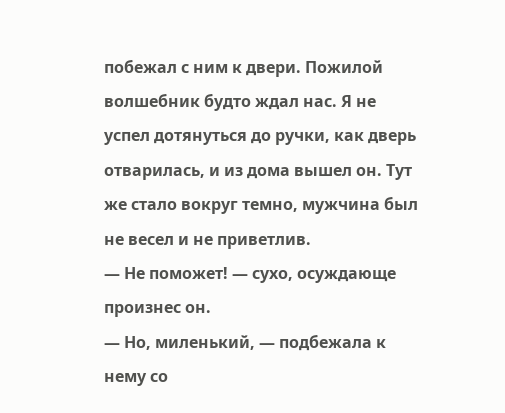побежал с ним к двери. Пожилой волшебник будто ждал нас. Я не успел дотянуться до ручки, как дверь отварилась, и из дома вышел он. Тут же стало вокруг темно, мужчина был не весел и не приветлив.
— Не поможет! — сухо, осуждающе произнес он.
— Но, миленький, — подбежала к нему со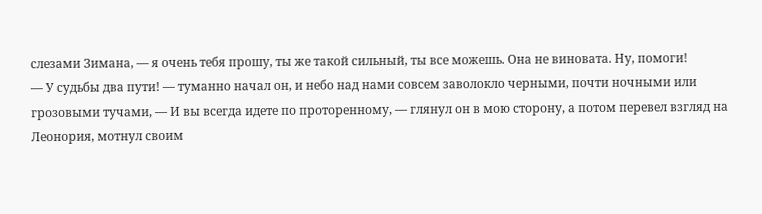слезами Зимана, — я очень тебя прошу, ты же такой сильный, ты все можешь. Она не виновата. Ну, помоги!
— У судьбы два пути! — туманно начал он, и небо над нами совсем заволокло черными, почти ночными или грозовыми тучами, — И вы всегда идете по проторенному, — глянул он в мою сторону, а потом перевел взгляд на Леонория, мотнул своим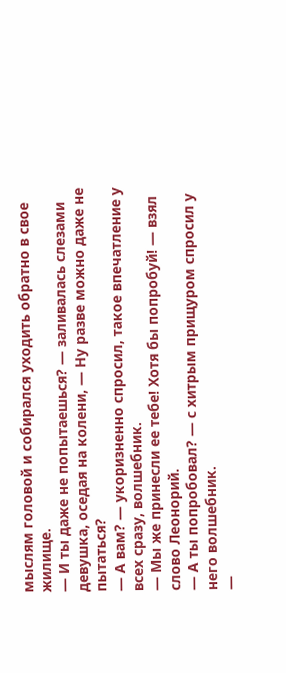мыслям головой и собирался уходить обратно в свое жилище.
— И ты даже не попытаешься? — заливалась слезами девушка, оседая на колени, — Ну разве можно даже не пытаться?
— А вам? — укоризненно спросил, такое впечатление у всех сразу, волшебник.
— Мы же принесли ее тебе! Хотя бы попробуй! — взял слово Леонорий.
— А ты попробовал? — с хитрым прищуром спросил у него волшебник.
—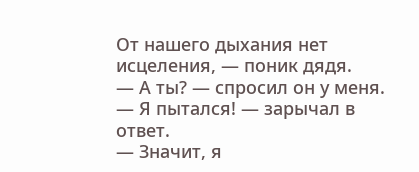От нашего дыхания нет исцеления, — поник дядя.
— А ты? — спросил он у меня.
— Я пытался! — зарычал в ответ.
— Значит, я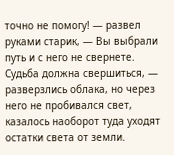точно не помогу! — развел руками старик, — Вы выбрали путь и с него не свернете. Судьба должна свершиться, — разверзлись облака, но через него не пробивался свет, казалось наоборот туда уходят остатки света от земли.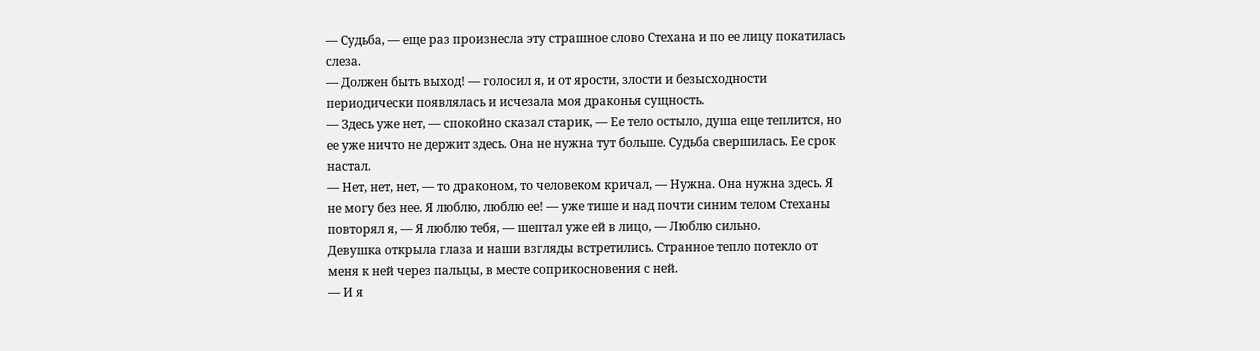— Судьба, — еще раз произнесла эту страшное слово Стехана и по ее лицу покатилась слеза.
— Должен быть выход! — голосил я, и от ярости, злости и безысходности периодически появлялась и исчезала моя драконья сущность.
— Здесь уже нет, — спокойно сказал старик, — Ее тело остыло, душа еще теплится, но ее уже ничто не держит здесь. Она не нужна тут больше. Судьба свершилась. Ее срок настал.
— Нет, нет, нет, — то драконом, то человеком кричал, — Нужна. Она нужна здесь. Я не могу без нее. Я люблю, люблю ее! — уже тише и над почти синим телом Стеханы повторял я, — Я люблю тебя, — шептал уже ей в лицо, — Люблю сильно.
Девушка открыла глаза и наши взгляды встретились. Странное тепло потекло от меня к ней через пальцы, в месте соприкосновения с ней.
— И я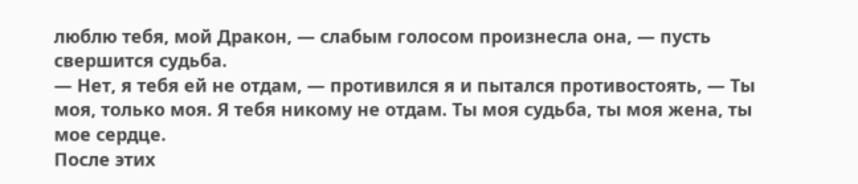люблю тебя, мой Дракон, — слабым голосом произнесла она, — пусть свершится судьба.
— Нет, я тебя ей не отдам, — противился я и пытался противостоять, — Ты моя, только моя. Я тебя никому не отдам. Ты моя судьба, ты моя жена, ты мое сердце.
После этих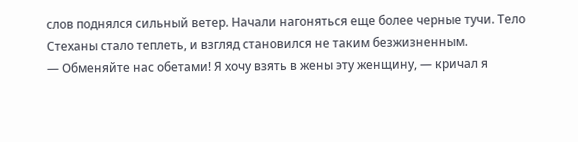слов поднялся сильный ветер. Начали нагоняться еще более черные тучи. Тело Стеханы стало теплеть, и взгляд становился не таким безжизненным.
— Обменяйте нас обетами! Я хочу взять в жены эту женщину, — кричал я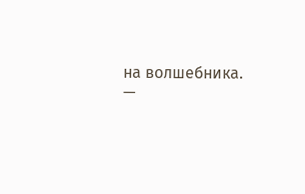на волшебника.
—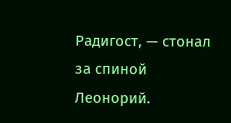Радигост, — стонал за спиной Леонорий.